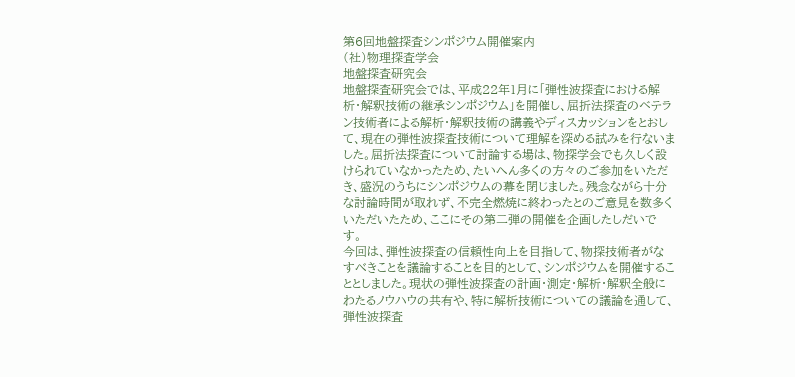第6回地盤探査シンポジウム開催案内
(社)物理探査学会
地盤探査研究会
地盤探査研究会では、平成22年1月に「弾性波探査における解析・解釈技術の継承シンポジウム」を開催し、屈折法探査のベテラン技術者による解析・解釈技術の講義やディスカッションをとおして、現在の弾性波探査技術について理解を深める試みを行ないました。屈折法探査について討論する場は、物探学会でも久しく設けられていなかったため、たいへん多くの方々のご参加をいただき、盛況のうちにシンポジウムの幕を閉じました。残念ながら十分な討論時間が取れず、不完全燃焼に終わったとのご意見を数多くいただいたため、ここにその第二弾の開催を企画したしだいです。
今回は、弾性波探査の信頼性向上を目指して、物探技術者がなすべきことを議論することを目的として、シンポジウムを開催することとしました。現状の弾性波探査の計画・測定・解析・解釈全般にわたるノウハウの共有や、特に解析技術についての議論を通して、弾性波探査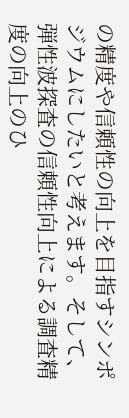の精度や信頼性の向上を目指すシンポジウムにしたいと考えます。そして、弾性波探査の信頼性向上による調査精度の向上のひ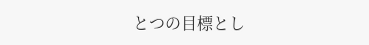とつの目標とし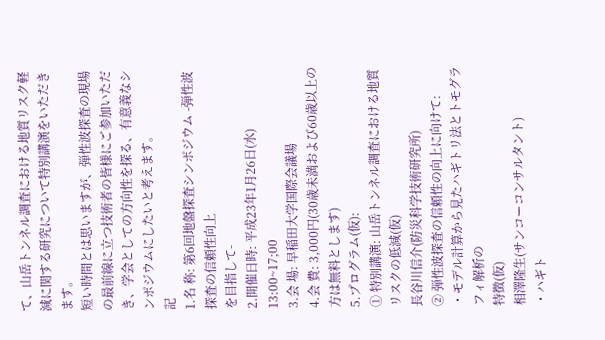て、山岳トンネル調査における地質リスク軽減に関する研究について特別講演をいただきます。
短い時間とは思いますが、弾性波探査の現場の最前線に立つ技術者の皆様にご参加いただき、学会としての方向性を探る、有意義なシンポジウムにしたいと考えます。
記
1.名 称: 第6回地盤探査シンポジウム -弾性波探査の信頼性向上
を目指して-
2.開催日時: 平成23年1月26日(水) 13:00~17;00
3.会 場: 早稲田大学国際会議場
4.会 費: 3,000円(30歳未満および60歳以上の方は無料とします)
5.プログラム(仮):
① 特別講演: 山岳トンネル調査における地質リスクの低減(仮)
長谷川信介(防災科学技術研究所)
② 弾性波探査の信頼性の向上に向けて:
・モデル計算から見たハギトリ法とトモグラフィ解析の
特徴(仮)
相澤隆生(サンコーコンサルタント)
・ハギト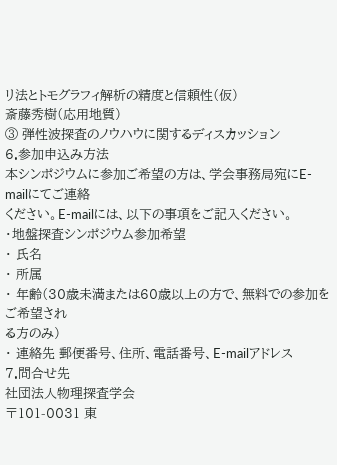リ法とトモグラフィ解析の精度と信頼性(仮)
斎藤秀樹(応用地質)
③ 弾性波探査のノウハウに関するディスカッション
6.参加申込み方法
本シンポジウムに参加ご希望の方は、学会事務局宛にE-mailにてご連絡
ください。E-mailには、以下の事項をご記入ください。
・地盤探査シンポジウム参加希望
・ 氏名
・ 所属
・ 年齢(30歳未満または60歳以上の方で、無料での参加をご希望され
る方のみ)
・ 連絡先 郵便番号、住所、電話番号、E-mailアドレス
7.問合せ先
社団法人物理探査学会
〒101-0031 東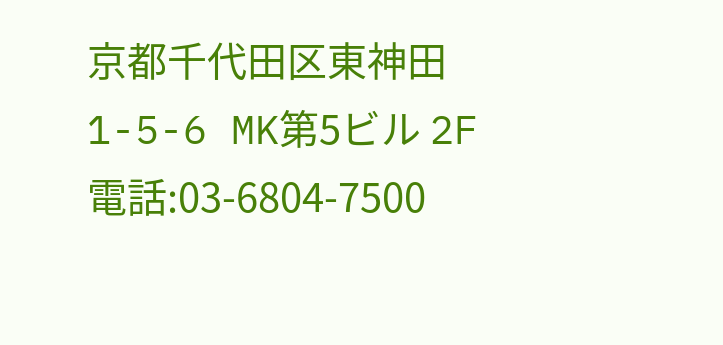京都千代田区東神田1-5-6 MK第5ビル 2F
電話:03-6804-7500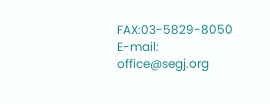FAX:03-5829-8050
E-mail: office@segj.org